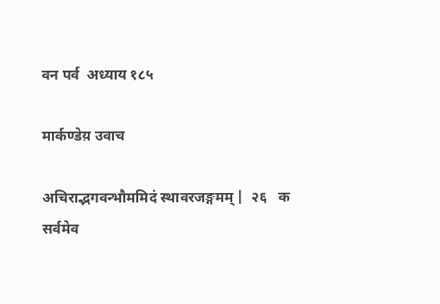वन पर्व  अध्याय १८५

मार्कण्डेय़ उवाच

अचिराद्भगवन्भौममिदं स्थावरजङ्गमम् |  २६   क
सर्वमेव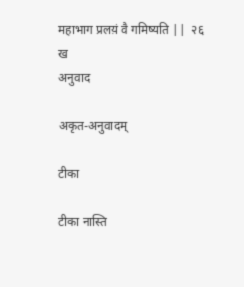महाभाग प्रलय़ं वै गमिष्यति ||  २६   ख
अनुवाद

अकृत-अनुवादम्

टीका

टीका नास्ति